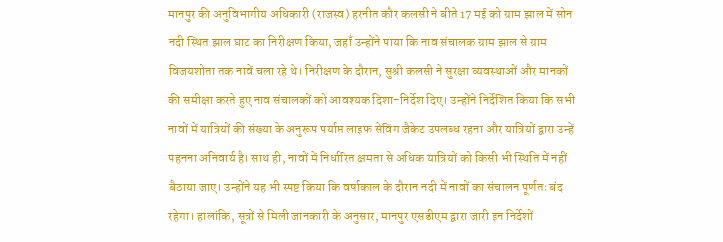मानपुर की अनुविभागीय अधिकारी (राजस्व) हरनीत कौर कलसी ने बीते 17 मई को ग्राम झाल में सोन नदी स्थित झाल घाट का निरीक्षण किया, जहाँ उन्होंने पाया कि नाव संचालक ग्राम झाल से ग्राम विजयशोता तक नावें चला रहे थे। निरीक्षण के दौरान, सुश्री कलसी ने सुरक्षा व्यवस्थाओं और मानकों की समीक्षा करते हुए नाव संचालकों को आवश्यक दिशा-निर्देश दिए। उन्होंने निर्देशित किया कि सभी नावों में यात्रियों की संख्या के अनुरूप पर्याप्त लाइफ सेविंग जैकेट उपलब्ध रहना और यात्रियों द्वारा उन्हें पहनना अनिवार्य है। साथ ही, नावों में निर्धारित क्षमता से अधिक यात्रियों को किसी भी स्थिति में नहीं बैठाया जाए। उन्होंने यह भी स्पष्ट किया कि वर्षाकाल के दौरान नदी में नावों का संचालन पूर्णतः बंद रहेगा। हालांकि, सूत्रों से मिली जानकारी के अनुसार, मानपुर एसडीएम द्वारा जारी इन निर्देशों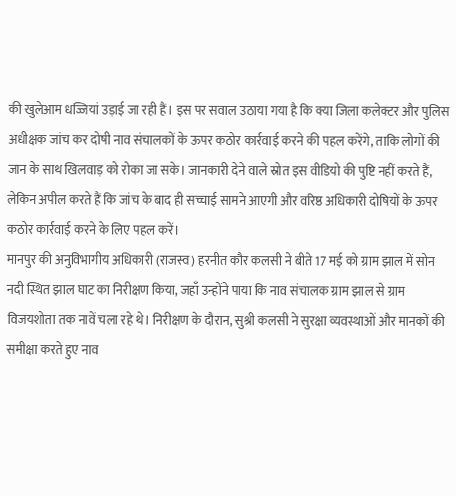की खुलेआम धज्जियां उड़ाई जा रही हैं। इस पर सवाल उठाया गया है कि क्या जिला कलेक्टर और पुलिस अधीक्षक जांच कर दोषी नाव संचालकों के ऊपर कठोर कार्रवाई करने की पहल करेंगे, ताकि लोगों की जान के साथ खिलवाड़ को रोका जा सके। जानकारी देने वाले स्रोत इस वीडियो की पुष्टि नहीं करते हैं, लेकिन अपील करते हैं कि जांच के बाद ही सच्चाई सामने आएगी और वरिष्ठ अधिकारी दोषियों के ऊपर कठोर कार्रवाई करने के लिए पहल करें।
मानपुर की अनुविभागीय अधिकारी (राजस्व) हरनीत कौर कलसी ने बीते 17 मई को ग्राम झाल में सोन नदी स्थित झाल घाट का निरीक्षण किया, जहाँ उन्होंने पाया कि नाव संचालक ग्राम झाल से ग्राम विजयशोता तक नावें चला रहे थे। निरीक्षण के दौरान, सुश्री कलसी ने सुरक्षा व्यवस्थाओं और मानकों की समीक्षा करते हुए नाव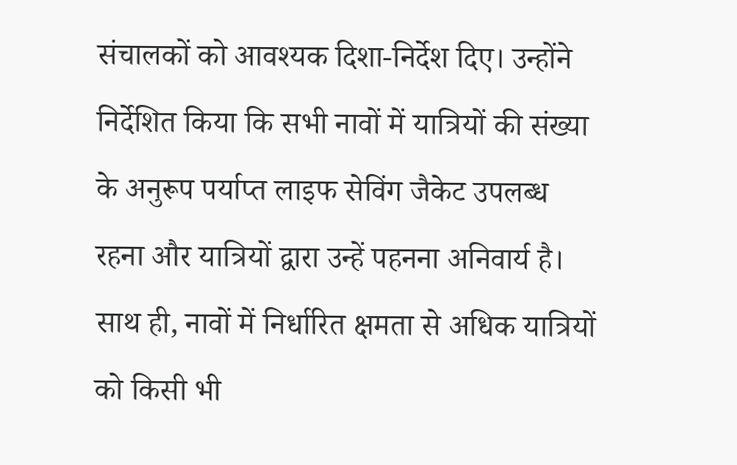संचालकों को आवश्यक दिशा-निर्देश दिए। उन्होंने निर्देशित किया कि सभी नावों में यात्रियों की संख्या के अनुरूप पर्याप्त लाइफ सेविंग जैकेट उपलब्ध रहना और यात्रियों द्वारा उन्हें पहनना अनिवार्य है। साथ ही, नावों में निर्धारित क्षमता से अधिक यात्रियों को किसी भी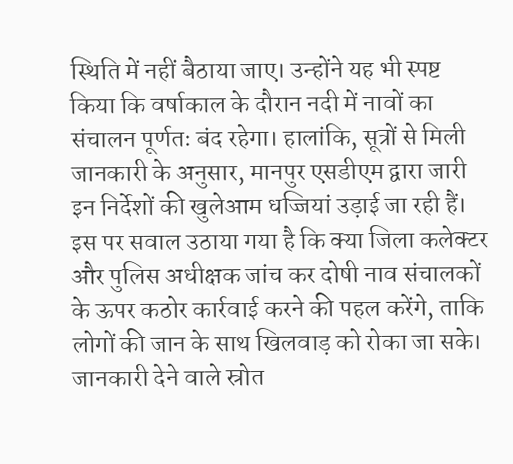स्थिति में नहीं बैठाया जाए। उन्होंने यह भी स्पष्ट
किया कि वर्षाकाल के दौरान नदी में नावों का संचालन पूर्णतः बंद रहेगा। हालांकि, सूत्रों से मिली जानकारी के अनुसार, मानपुर एसडीएम द्वारा जारी इन निर्देशों की खुलेआम धज्जियां उड़ाई जा रही हैं। इस पर सवाल उठाया गया है कि क्या जिला कलेक्टर और पुलिस अधीक्षक जांच कर दोषी नाव संचालकों के ऊपर कठोर कार्रवाई करने की पहल करेंगे, ताकि लोगों की जान के साथ खिलवाड़ को रोका जा सके। जानकारी देने वाले स्रोत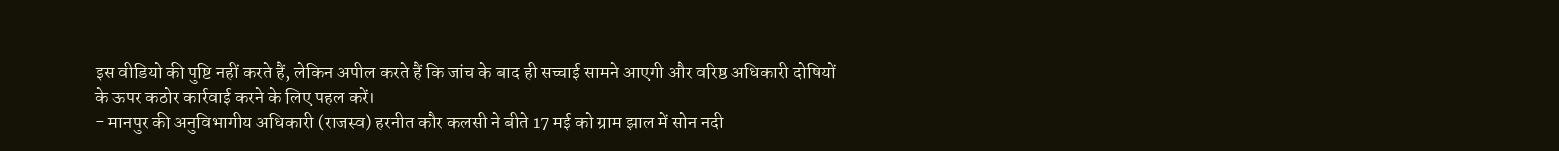इस वीडियो की पुष्टि नहीं करते हैं, लेकिन अपील करते हैं कि जांच के बाद ही सच्चाई सामने आएगी और वरिष्ठ अधिकारी दोषियों के ऊपर कठोर कार्रवाई करने के लिए पहल करें।
- मानपुर की अनुविभागीय अधिकारी (राजस्व) हरनीत कौर कलसी ने बीते 17 मई को ग्राम झाल में सोन नदी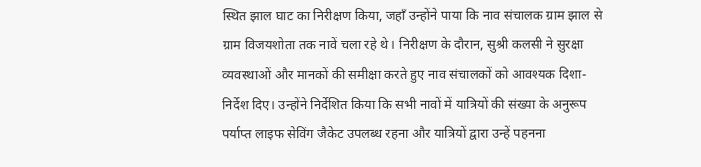स्थित झाल घाट का निरीक्षण किया, जहाँ उन्होंने पाया कि नाव संचालक ग्राम झाल से ग्राम विजयशोता तक नावें चला रहे थे। निरीक्षण के दौरान, सुश्री कलसी ने सुरक्षा व्यवस्थाओं और मानकों की समीक्षा करते हुए नाव संचालकों को आवश्यक दिशा-निर्देश दिए। उन्होंने निर्देशित किया कि सभी नावों में यात्रियों की संख्या के अनुरूप पर्याप्त लाइफ सेविंग जैकेट उपलब्ध रहना और यात्रियों द्वारा उन्हें पहनना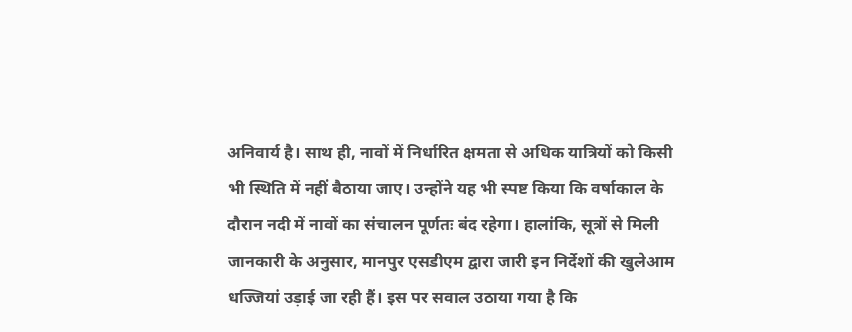अनिवार्य है। साथ ही, नावों में निर्धारित क्षमता से अधिक यात्रियों को किसी भी स्थिति में नहीं बैठाया जाए। उन्होंने यह भी स्पष्ट किया कि वर्षाकाल के दौरान नदी में नावों का संचालन पूर्णतः बंद रहेगा। हालांकि, सूत्रों से मिली जानकारी के अनुसार, मानपुर एसडीएम द्वारा जारी इन निर्देशों की खुलेआम धज्जियां उड़ाई जा रही हैं। इस पर सवाल उठाया गया है कि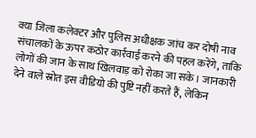क्या जिला कलेक्टर और पुलिस अधीक्षक जांच कर दोषी नाव संचालकों के ऊपर कठोर कार्रवाई करने की पहल करेंगे, ताकि लोगों की जान के साथ खिलवाड़ को रोका जा सके। जानकारी देने वाले स्रोत इस वीडियो की पुष्टि नहीं करते हैं, लेकिन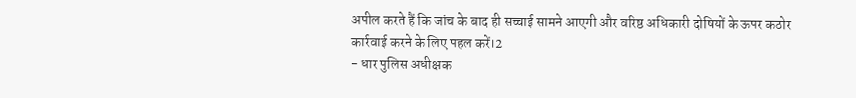अपील करते हैं कि जांच के बाद ही सच्चाई सामने आएगी और वरिष्ठ अधिकारी दोषियों के ऊपर कठोर कार्रवाई करने के लिए पहल करें।2
- धार पुलिस अधीक्षक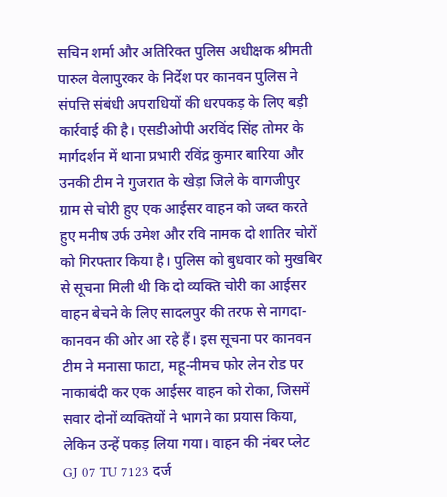सचिन शर्मा और अतिरिक्त पुलिस अधीक्षक श्रीमती पारुल वेलापुरकर के निर्देश पर कानवन पुलिस ने संपत्ति संबंधी अपराधियों की धरपकड़ के लिए बड़ी कार्रवाई की है। एसडीओपी अरविंद सिंह तोमर के मार्गदर्शन में थाना प्रभारी रविंद्र कुमार बारिया और उनकी टीम ने गुजरात के खेड़ा जिले के वागजीपुर ग्राम से चोरी हुए एक आईसर वाहन को जब्त करते हुए मनीष उर्फ उमेश और रवि नामक दो शातिर चोरों को गिरफ्तार किया है। पुलिस को बुधवार को मुखबिर से सूचना मिली थी कि दो व्यक्ति चोरी का आईसर वाहन बेचने के लिए सादलपुर की तरफ से नागदा-कानवन की ओर आ रहे हैं। इस सूचना पर कानवन टीम ने मनासा फाटा, महू-नीमच फोर लेन रोड पर नाकाबंदी कर एक आईसर वाहन को रोका, जिसमें सवार दोनों व्यक्तियों ने भागने का प्रयास किया, लेकिन उन्हें पकड़ लिया गया। वाहन की नंबर प्लेट GJ 07 TU 7123 दर्ज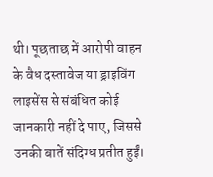थी। पूछताछ में आरोपी वाहन के वैध दस्तावेज या ड्राइविंग लाइसेंस से संबंधित कोई जानकारी नहीं दे पाए, जिससे उनकी बातें संदिग्ध प्रतीत हुईं।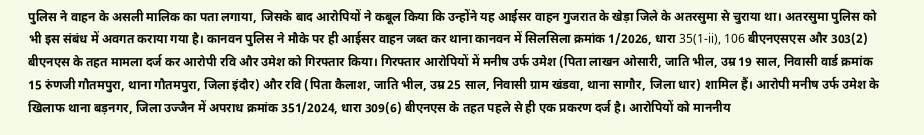पुलिस ने वाहन के असली मालिक का पता लगाया, जिसके बाद आरोपियों ने कबूल किया कि उन्होंने यह आईसर वाहन गुजरात के खेड़ा जिले के अतरसुमा से चुराया था। अतरसुमा पुलिस को भी इस संबंध में अवगत कराया गया है। कानवन पुलिस ने मौके पर ही आईसर वाहन जब्त कर थाना कानवन में सिलसिला क्रमांक 1/2026, धारा 35(1-ii), 106 बीएनएसएस और 303(2) बीएनएस के तहत मामला दर्ज कर आरोपी रवि और उमेश को गिरफ्तार किया। गिरफ्तार आरोपियों में मनीष उर्फ उमेश (पिता लाखन ओसारी, जाति भील, उम्र 19 साल, निवासी वार्ड क्रमांक 15 रुंणजी गौतमपुरा, थाना गौतमपुरा, जिला इंदौर) और रवि (पिता कैलाश, जाति भील, उम्र 25 साल, निवासी ग्राम खंडवा, थाना सागौर, जिला धार) शामिल हैं। आरोपी मनीष उर्फ उमेश के खिलाफ थाना बड़नगर, जिला उज्जैन में अपराध क्रमांक 351/2024, धारा 309(6) बीएनएस के तहत पहले से ही एक प्रकरण दर्ज है। आरोपियों को माननीय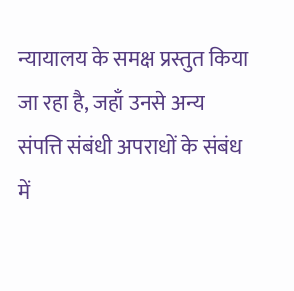न्यायालय के समक्ष प्रस्तुत किया जा रहा है, जहाँ उनसे अन्य संपत्ति संबंधी अपराधों के संबंध में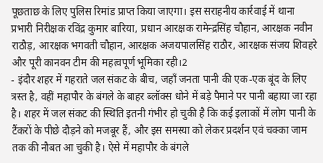पूछताछ के लिए पुलिस रिमांड प्राप्त किया जाएगा। इस सराहनीय कार्रवाई में थाना प्रभारी निरीक्षक रविंद्र कुमार बारिया, प्रधान आरक्षक रामेन्द्रसिंह चौहान, आरक्षक नवीन राठौड़, आरक्षक भगवती चौहान, आरक्षक अजयपालसिंह राठौर, आरक्षक संजय शिवहरे और पूरी कानवन टीम की महत्वपूर्ण भूमिका रही।2
- इंदौर शहर में गहराते जल संकट के बीच, जहाँ जनता पानी की एक-एक बूंद के लिए त्रस्त है, वहीं महापौर के बंगले के बाहर ब्लॉक्स धोने में बड़े पैमाने पर पानी बहाया जा रहा है। शहर में जल संकट की स्थिति इतनी गंभीर हो चुकी है कि कई इलाकों में लोग पानी के टैंकरों के पीछे दौड़ने को मजबूर हैं, और इस समस्या को लेकर प्रदर्शन एवं चक्का जाम तक की नौबत आ चुकी है। ऐसे में महापौर के बंगले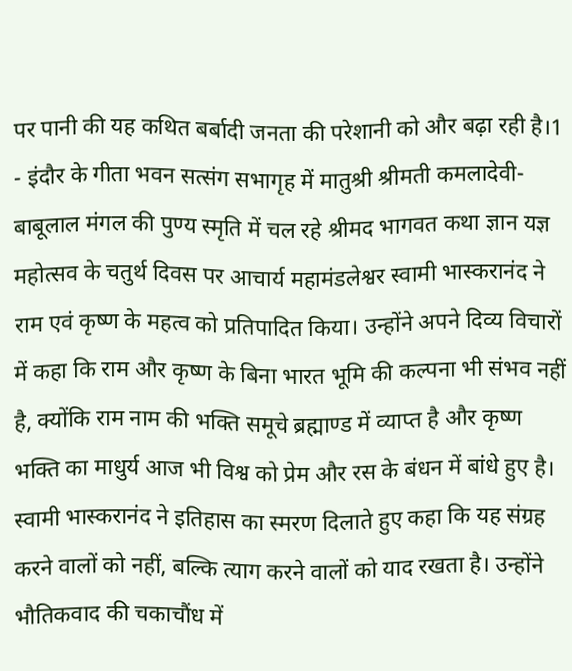पर पानी की यह कथित बर्बादी जनता की परेशानी को और बढ़ा रही है।1
- इंदौर के गीता भवन सत्संग सभागृह में मातुश्री श्रीमती कमलादेवी-बाबूलाल मंगल की पुण्य स्मृति में चल रहे श्रीमद भागवत कथा ज्ञान यज्ञ महोत्सव के चतुर्थ दिवस पर आचार्य महामंडलेश्वर स्वामी भास्करानंद ने राम एवं कृष्ण के महत्व को प्रतिपादित किया। उन्होंने अपने दिव्य विचारों में कहा कि राम और कृष्ण के बिना भारत भूमि की कल्पना भी संभव नहीं है, क्योंकि राम नाम की भक्ति समूचे ब्रह्माण्ड में व्याप्त है और कृष्ण भक्ति का माधुर्य आज भी विश्व को प्रेम और रस के बंधन में बांधे हुए है। स्वामी भास्करानंद ने इतिहास का स्मरण दिलाते हुए कहा कि यह संग्रह करने वालों को नहीं, बल्कि त्याग करने वालों को याद रखता है। उन्होंने भौतिकवाद की चकाचौंध में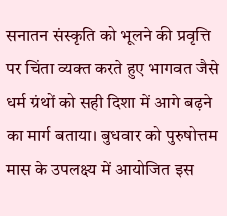सनातन संस्कृति को भूलने की प्रवृत्ति पर चिंता व्यक्त करते हुए भागवत जैसे धर्म ग्रंथों को सही दिशा में आगे बढ़ने का मार्ग बताया। बुधवार को पुरुषोत्तम मास के उपलक्ष्य में आयोजित इस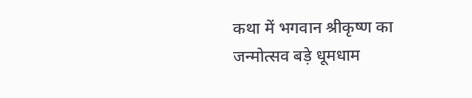कथा में भगवान श्रीकृष्ण का जन्मोत्सव बड़े धूमधाम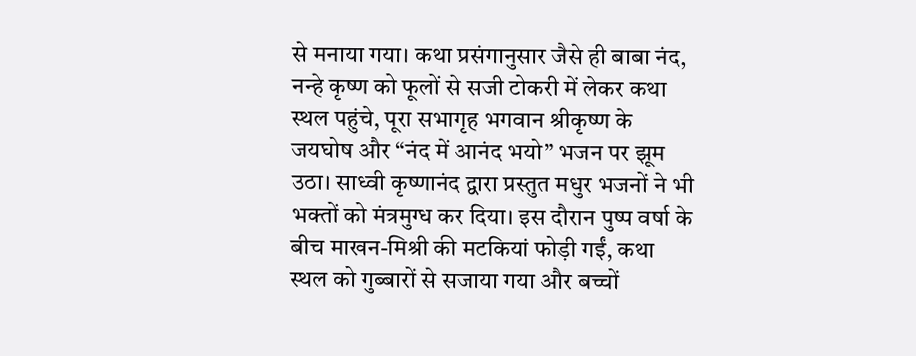से मनाया गया। कथा प्रसंगानुसार जैसे ही बाबा नंद, नन्हे कृष्ण को फूलों से सजी टोकरी में लेकर कथा स्थल पहुंचे, पूरा सभागृह भगवान श्रीकृष्ण के जयघोष और “नंद में आनंद भयो” भजन पर झूम उठा। साध्वी कृष्णानंद द्वारा प्रस्तुत मधुर भजनों ने भी भक्तों को मंत्रमुग्ध कर दिया। इस दौरान पुष्प वर्षा के बीच माखन-मिश्री की मटकियां फोड़ी गईं, कथा स्थल को गुब्बारों से सजाया गया और बच्चों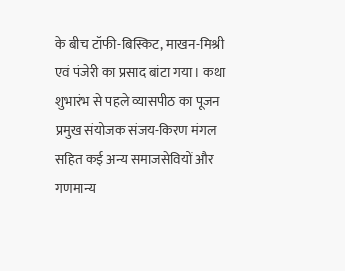के बीच टॉफी-बिस्किट, माखन-मिश्री एवं पंजेरी का प्रसाद बांटा गया। कथा शुभारंभ से पहले व्यासपीठ का पूजन प्रमुख संयोजक संजय-किरण मंगल सहित कई अन्य समाजसेवियों और गणमान्य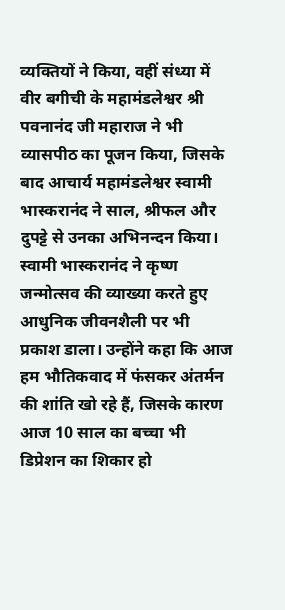व्यक्तियों ने किया, वहीं संध्या में वीर बगीची के महामंडलेश्वर श्री पवनानंद जी महाराज ने भी व्यासपीठ का पूजन किया, जिसके बाद आचार्य महामंडलेश्वर स्वामी भास्करानंद ने साल, श्रीफल और दुपट्टे से उनका अभिनन्दन किया। स्वामी भास्करानंद ने कृष्ण जन्मोत्सव की व्याख्या करते हुए आधुनिक जीवनशैली पर भी प्रकाश डाला। उन्होंने कहा कि आज हम भौतिकवाद में फंसकर अंतर्मन की शांति खो रहे हैं, जिसके कारण आज 10 साल का बच्चा भी डिप्रेशन का शिकार हो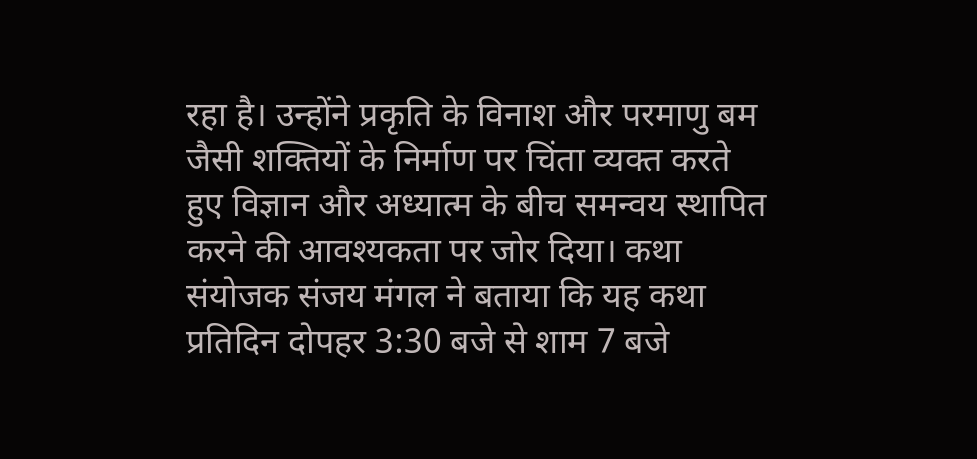रहा है। उन्होंने प्रकृति के विनाश और परमाणु बम जैसी शक्तियों के निर्माण पर चिंता व्यक्त करते हुए विज्ञान और अध्यात्म के बीच समन्वय स्थापित करने की आवश्यकता पर जोर दिया। कथा संयोजक संजय मंगल ने बताया कि यह कथा प्रतिदिन दोपहर 3:30 बजे से शाम 7 बजे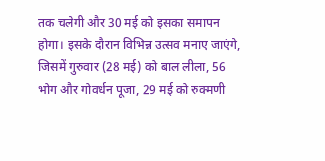तक चलेगी और 30 मई को इसका समापन होगा। इसके दौरान विभिन्न उत्सव मनाए जाएंगे, जिसमें गुरुवार (28 मई) को बाल लीला, 56 भोग और गोवर्धन पूजा, 29 मई को रुक्मणी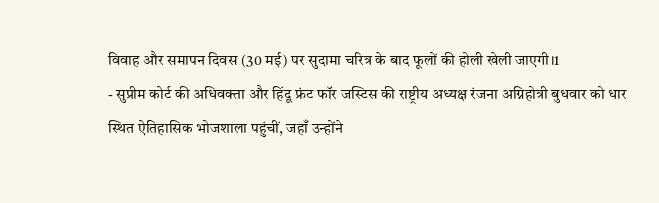विवाह और समापन दिवस (30 मई) पर सुदामा चरित्र के बाद फूलों की होली खेली जाएगी।1
- सुप्रीम कोर्ट की अधिवक्ता और हिंदू फ्रंट फॉर जस्टिस की राष्ट्रीय अध्यक्ष रंजना अग्निहोत्री बुधवार को धार स्थित ऐतिहासिक भोजशाला पहुंचीं, जहाँ उन्होंने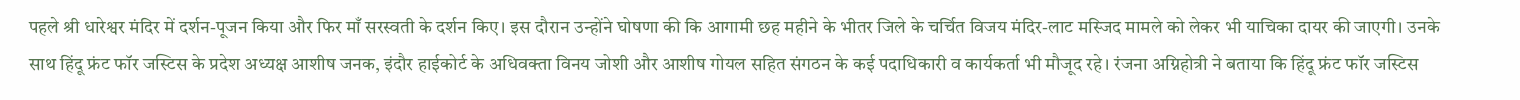पहले श्री धारेश्वर मंदिर में दर्शन-पूजन किया और फिर माँ सरस्वती के दर्शन किए। इस दौरान उन्होंने घोषणा की कि आगामी छह महीने के भीतर जिले के चर्चित विजय मंदिर-लाट मस्जिद मामले को लेकर भी याचिका दायर की जाएगी। उनके साथ हिंदू फ्रंट फॉर जस्टिस के प्रदेश अध्यक्ष आशीष जनक, इंदौर हाईकोर्ट के अधिवक्ता विनय जोशी और आशीष गोयल सहित संगठन के कई पदाधिकारी व कार्यकर्ता भी मौजूद रहे। रंजना अग्निहोत्री ने बताया कि हिंदू फ्रंट फॉर जस्टिस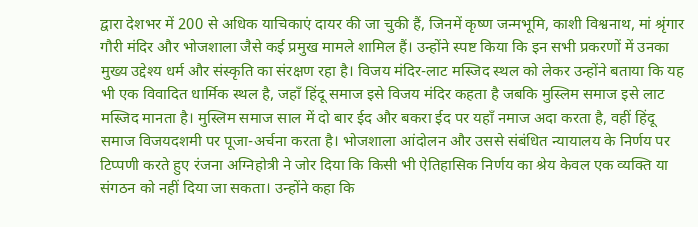द्वारा देशभर में 200 से अधिक याचिकाएं दायर की जा चुकी हैं, जिनमें कृष्ण जन्मभूमि, काशी विश्वनाथ, मां श्रृंगार गौरी मंदिर और भोजशाला जैसे कई प्रमुख मामले शामिल हैं। उन्होंने स्पष्ट किया कि इन सभी प्रकरणों में उनका मुख्य उद्देश्य धर्म और संस्कृति का संरक्षण रहा है। विजय मंदिर-लाट मस्जिद स्थल को लेकर उन्होंने बताया कि यह भी एक विवादित धार्मिक स्थल है, जहाँ हिंदू समाज इसे विजय मंदिर कहता है जबकि मुस्लिम समाज इसे लाट मस्जिद मानता है। मुस्लिम समाज साल में दो बार ईद और बकरा ईद पर यहाँ नमाज अदा करता है, वहीं हिंदू समाज विजयदशमी पर पूजा-अर्चना करता है। भोजशाला आंदोलन और उससे संबंधित न्यायालय के निर्णय पर टिप्पणी करते हुए रंजना अग्निहोत्री ने जोर दिया कि किसी भी ऐतिहासिक निर्णय का श्रेय केवल एक व्यक्ति या संगठन को नहीं दिया जा सकता। उन्होंने कहा कि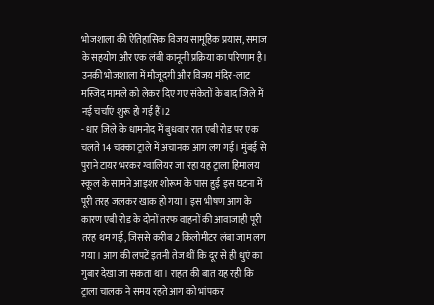भोजशाला की ऐतिहासिक विजय सामूहिक प्रयास, समाज के सहयोग और एक लंबी कानूनी प्रक्रिया का परिणाम है। उनकी भोजशाला में मौजूदगी और विजय मंदिर-लाट मस्जिद मामले को लेकर दिए गए संकेतों के बाद जिले में नई चर्चाएं शुरू हो गई हैं।2
- धार जिले के धामनोद में बुधवार रात एबी रोड पर एक चलते 14 चक्का ट्राले में अचानक आग लग गई। मुंबई से पुराने टायर भरकर ग्वालियर जा रहा यह ट्राला हिमालय स्कूल के सामने आइशर शोरूम के पास हुई इस घटना में पूरी तरह जलकर खाक हो गया। इस भीषण आग के कारण एबी रोड के दोनों तरफ वाहनों की आवाजाही पूरी तरह थम गई, जिससे करीब 2 किलोमीटर लंबा जाम लग गया। आग की लपटें इतनी तेज थीं कि दूर से ही धुएं का गुबार देखा जा सकता था। राहत की बात यह रही कि ट्राला चालक ने समय रहते आग को भांपकर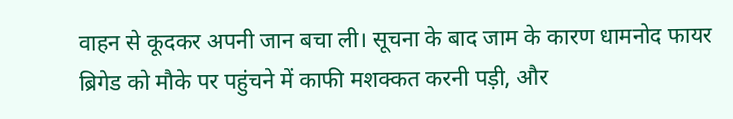वाहन से कूदकर अपनी जान बचा ली। सूचना के बाद जाम के कारण धामनोद फायर ब्रिगेड को मौके पर पहुंचने में काफी मशक्कत करनी पड़ी, और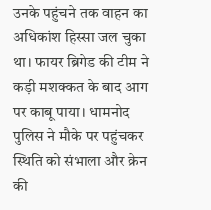उनके पहुंचने तक वाहन का अधिकांश हिस्सा जल चुका था। फायर ब्रिगेड की टीम ने कड़ी मशक्कत के बाद आग पर काबू पाया। धामनोद पुलिस ने मौके पर पहुंचकर स्थिति को संभाला और क्रेन की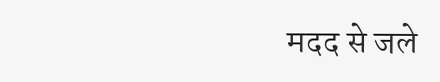मदद से जले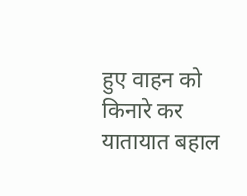हुए वाहन को किनारे कर यातायात बहाल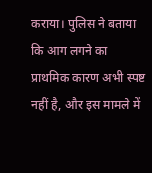कराया। पुलिस ने बताया कि आग लगने का प्राथमिक कारण अभी स्पष्ट नहीं है, और इस मामले में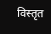विस्तृत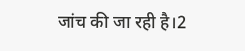जांच की जा रही है।2